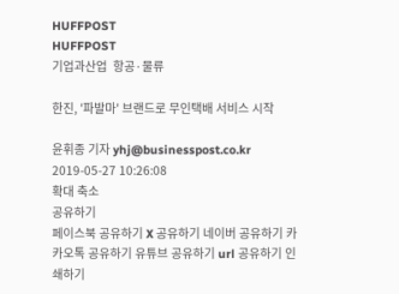HUFFPOST
HUFFPOST
기업과산업  항공·물류

한진, '파발마' 브랜드로 무인택배 서비스 시작

윤휘종 기자 yhj@businesspost.co.kr 2019-05-27 10:26:08
확대 축소
공유하기
페이스북 공유하기 X 공유하기 네이버 공유하기 카카오톡 공유하기 유튜브 공유하기 url 공유하기 인쇄하기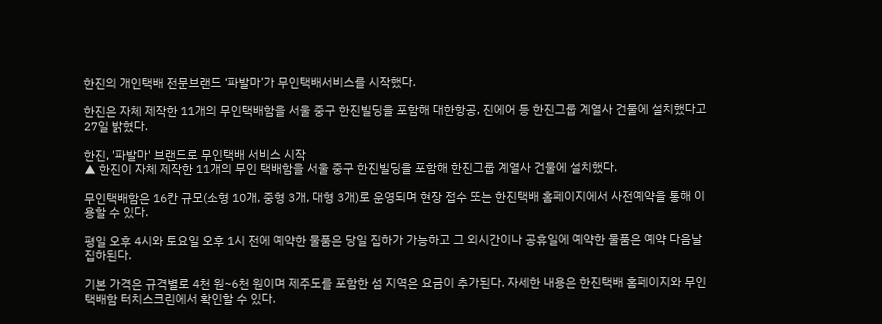한진의 개인택배 전문브랜드 ‘파발마’가 무인택배서비스를 시작했다.

한진은 자체 제작한 11개의 무인택배함을 서울 중구 한진빌딩을 포함해 대한항공, 진에어 등 한진그룹 계열사 건물에 설치했다고 27일 밝혔다.

한진, '파발마' 브랜드로 무인택배 서비스 시작
▲ 한진이 자체 제작한 11개의 무인 택배함을 서울 중구 한진빌딩을 포함해 한진그룹 계열사 건물에 설치했다.

무인택배함은 16칸 규모(소형 10개, 중형 3개, 대형 3개)로 운영되며 현장 접수 또는 한진택배 홈페이지에서 사전예약을 통해 이용할 수 있다.

평일 오후 4시와 토요일 오후 1시 전에 예약한 물품은 당일 집하가 가능하고 그 외시간이나 공휴일에 예약한 물품은 예약 다음날 집하된다.

기본 가격은 규격별로 4천 원~6천 원이며 제주도를 포함한 섬 지역은 요금이 추가된다. 자세한 내용은 한진택배 홈페이지와 무인택배함 터치스크린에서 확인할 수 있다.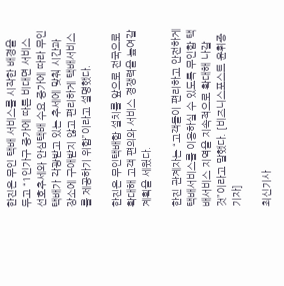한진은 무인 택배 서비스를 시작한 배경을 두고 “1인가구 증가에 따른 비대면 서비스 선호추세와 안심택배 수요 증가에 따라 무인택배가 각광받고 있는 추세에 맞춰 시간과 장소에 구애받지 않고 편리하게 택배서비스를 제공하기 위함”이라고 설명했다.

한진은 무인택배함 설치를 앞으로 전국으로 확대해 고객 편의와 서비스 경쟁력을 높여갈 계획을 세웠다.

한진 관계자는 “고객들이 편리하고 안전하게 택배서비스를 이용하실 수 있도록 무인함 택배서비스 지역을 지속적으로 확대해 나갈 것”이라고 말했다. [비즈니스포스트 윤휘종 기자]

최신기사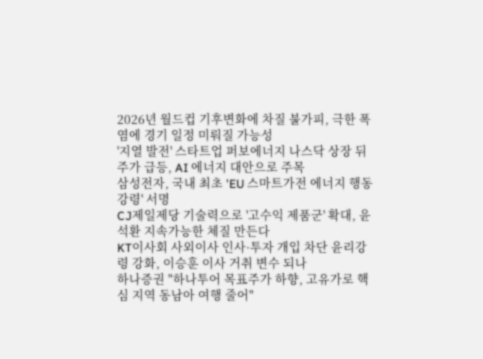2026년 월드컵 기후변화에 차질 불가피, 극한 폭염에 경기 일정 미뤄질 가능성
'지열 발전' 스타트업 퍼보에너지 나스닥 상장 뒤 주가 급등, AI 에너지 대안으로 주목
삼성전자, 국내 최초 'EU 스마트가전 에너지 행동강령' 서명
CJ제일제당 기술력으로 '고수익 제품군' 확대, 윤석환 지속가능한 체질 만든다
KT이사회 사외이사 인사·투자 개입 차단 윤리강령 강화, 이승훈 이사 거취 변수 되나
하나증권 "하나투어 목표주가 하향, 고유가로 핵심 지역 동남아 여행 줄어"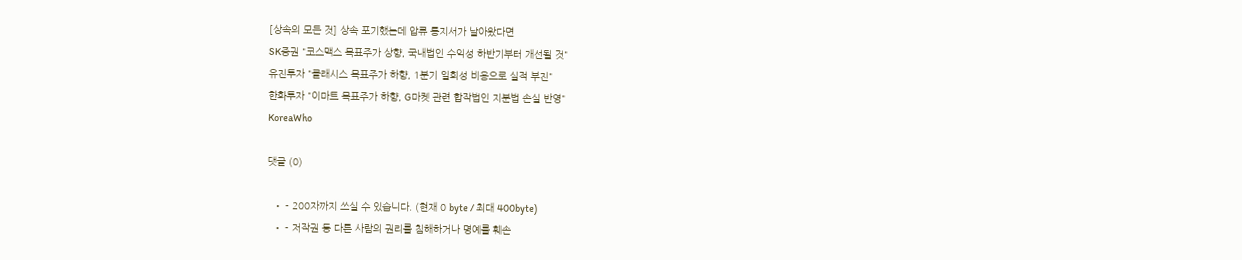[상속의 모든 것] 상속 포기했는데 압류 통지서가 날아왔다면
SK증권 "코스맥스 목표주가 상향, 국내법인 수익성 하반기부터 개선될 것"
유진투자 "클래시스 목표주가 하향, 1분기 일회성 비용으로 실적 부진"
한화투자 "이마트 목표주가 하향, G마켓 관련 합작법인 지분법 손실 반영"
KoreaWho

댓글 (0)

  • - 200자까지 쓰실 수 있습니다. (현재 0 byte / 최대 400byte)
  • - 저작권 등 다른 사람의 권리를 침해하거나 명예를 훼손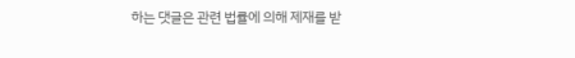하는 댓글은 관련 법률에 의해 제재를 받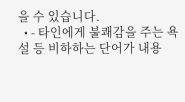을 수 있습니다.
  • - 타인에게 불쾌감을 주는 욕설 등 비하하는 단어가 내용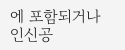에 포함되거나 인신공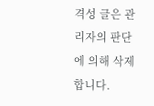격성 글은 관리자의 판단에 의해 삭제 합니다.